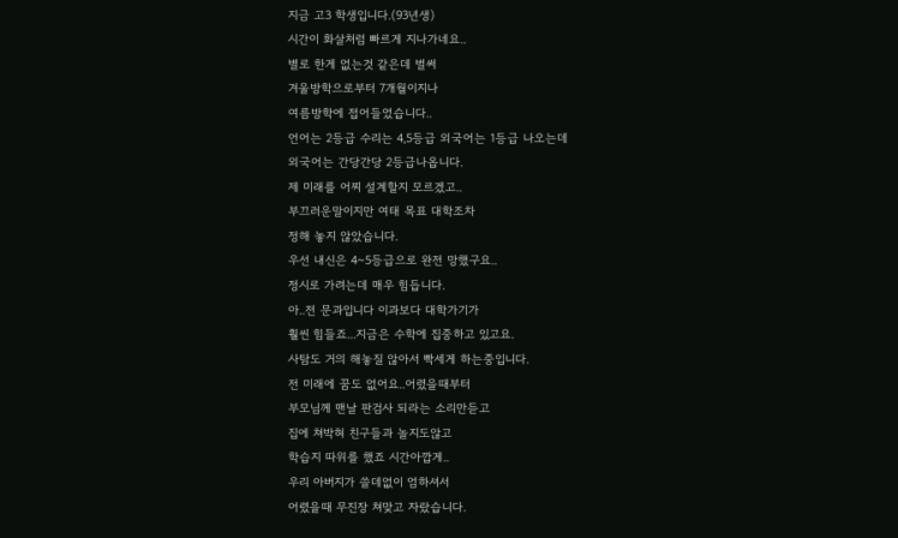지금 고3 학생입니다.(93년생)
시간이 화살처럼 빠르게 지나가네요..
별로 한게 없는것 같은데 벌써
겨울방학으로부터 7개월이지나
여름방학에 접어들었습니다..
언어는 2등급 수리는 4,5등급 외국어는 1등급 나오는데
외국어는 간당간당 2등급나옵니다.
제 미래를 어찌 설계할지 모르겠고..
부끄러운말이지만 여태 목표 대학조차
정해 놓지 않았습니다.
우선 내신은 4~5등급으로 완전 망했구요..
정시로 가려는데 매우 힘듭니다.
아..전 문과입니다 이과보다 대학가기가
훨씬 힘들죠...지금은 수학에 집중하고 있고요.
사탐도 거의 해놓질 않아서 빡세게 하는중입니다.
전 미래에 꿈도 없어요..어렸을때부터
부모님께 맨날 판검사 되라는 소리만듣고
집에 쳐박혀 친구들과 놀지도않고
학습지 따위를 했죠 시간아깝게..
우리 아버지가 쓸데없이 엄하셔서
어렸을때 무진장 쳐맞고 자랐습니다.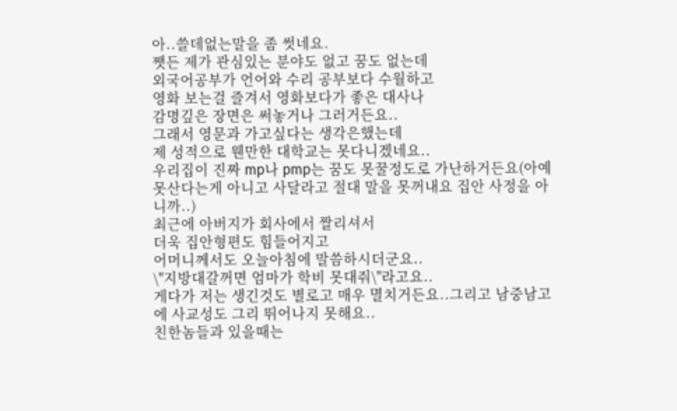아..쓸데없는말을 좀 썻네요.
쨋든 제가 관심있는 분야도 없고 꿈도 없는데
외국어공부가 언어와 수리 공부보다 수월하고
영화 보는걸 즐겨서 영화보다가 좋은 대사나
감명깊은 장면은 써놓거나 그러거든요..
그래서 영문과 가고싶다는 생각은했는데
제 성적으로 웬만한 대학교는 못다니겠네요..
우리집이 진짜 mp나 pmp는 꿈도 못꿀정도로 가난하거든요(아예 못산다는게 아니고 사달라고 절대 말을 못꺼내요 집안 사정을 아니까..)
최근에 아버지가 회사에서 짤리셔서
더욱 집안형편도 힘들어지고
어머니께서도 오늘아침에 말씀하시더군요..
\"지방대갈꺼면 엄마가 학비 못대줘\"라고요..
게다가 저는 생긴것도 별로고 매우 멸치거든요..그리고 남중남고에 사교성도 그리 뛰어나지 못해요..
친한놈들과 있을때는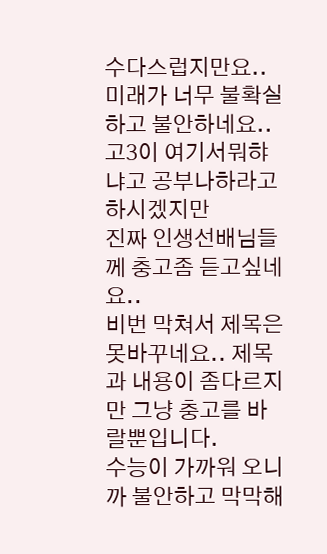수다스럽지만요..
미래가 너무 불확실하고 불안하네요..
고3이 여기서뭐햐냐고 공부나하라고 하시겠지만
진짜 인생선배님들께 충고좀 듣고싶네요..
비번 막쳐서 제목은 못바꾸네요.. 제목과 내용이 좀다르지만 그냥 충고를 바랄뿐입니다.
수능이 가까워 오니까 불안하고 막막해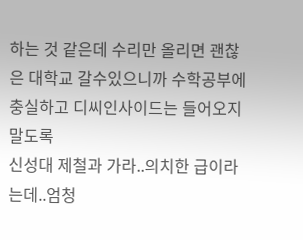하는 것 같은데 수리만 올리면 괜찮은 대학교 갈수있으니까 수학공부에 충실하고 디씨인사이드는 들어오지말도록
신성대 제철과 가라..의치한 급이라는데..엄청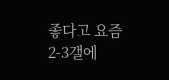좋다고 요즘 2-3갤에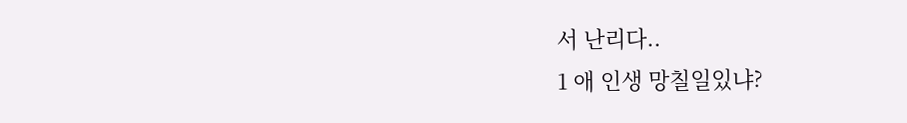서 난리다..
1 애 인생 망칠일있냐?